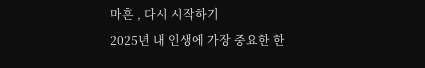마흔 , 다시 시작하기
2025년 내 인생에 가장 중요한 한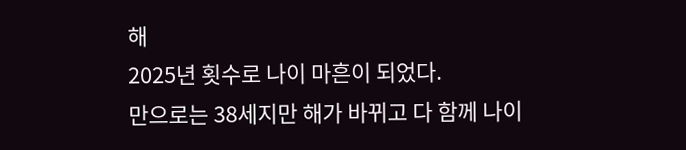해
2025년 횟수로 나이 마흔이 되었다.
만으로는 38세지만 해가 바뀌고 다 함께 나이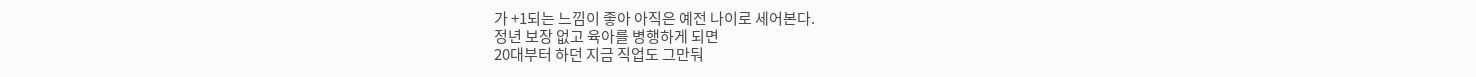가 +1되는 느낌이 좋아 아직은 예전 나이로 세어본다.
정년 보장 없고 육아를 병행하게 되면
20대부터 하던 지금 직업도 그만둬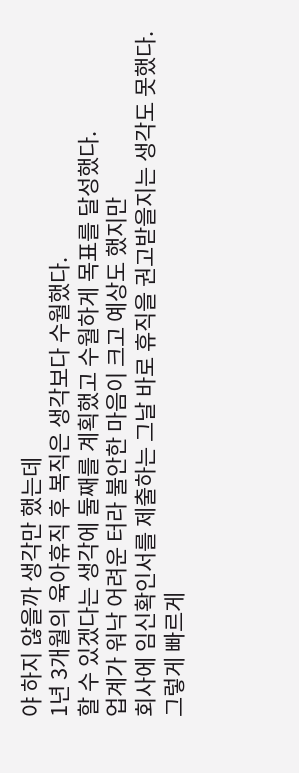야 하지 않을까 생각만 했는데
1년 3개월의 육아휴직 후 복직은 생각보다 수월했다.
할 수 있겠다는 생각에 둘째를 계획했고 수월하게 목표를 달성했다.
업계가 워낙 어려운 터라 불안한 마음이 크고 예상도 했지만
회사에 임신확인서를 제출하는 그날 바로 휴직을 권고받을지는 생각도 못했다.
그렇게 빠르게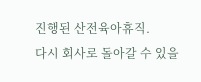진행된 산전육아휴직.
다시 회사로 돌아갈 수 있을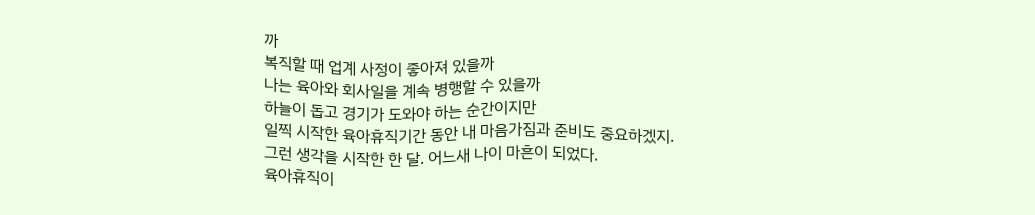까
복직할 때 업계 사정이 좋아져 있을까
나는 육아와 회사일을 계속 병행할 수 있을까
하늘이 돕고 경기가 도와야 하는 순간이지만
일찍 시작한 육아휴직기간 동안 내 마음가짐과 준비도 중요하겠지.
그런 생각을 시작한 한 달. 어느새 나이 마흔이 되었다.
육아휴직이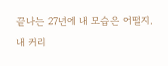끝나는 27년에 내 모습은 어떨지.
내 커리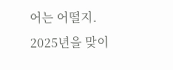어는 어떨지.
2025년을 맞이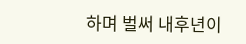하며 벌써 내후년이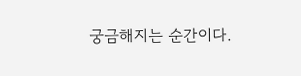궁금해지는 순간이다.